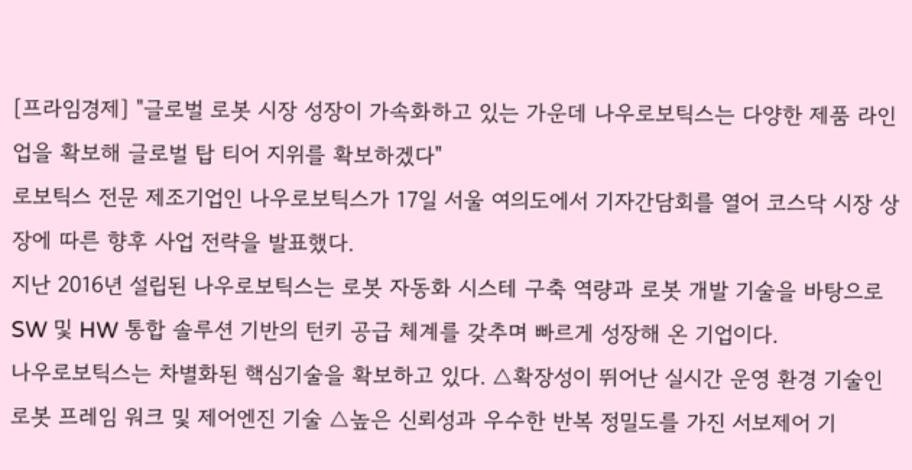[프라임경제] "글로벌 로봇 시장 성장이 가속화하고 있는 가운데 나우로보틱스는 다양한 제품 라인업을 확보해 글로벌 탑 티어 지위를 확보하겠다"
로보틱스 전문 제조기업인 나우로보틱스가 17일 서울 여의도에서 기자간담회를 열어 코스닥 시장 상장에 따른 향후 사업 전략을 발표했다.
지난 2016년 설립된 나우로보틱스는 로봇 자동화 시스테 구축 역량과 로봇 개발 기술을 바탕으로 SW 및 HW 통합 솔루션 기반의 턴키 공급 체계를 갖추며 빠르게 성장해 온 기업이다.
나우로보틱스는 차별화된 핵심기술을 확보하고 있다. △확장성이 뛰어난 실시간 운영 환경 기술인 로봇 프레임 워크 및 제어엔진 기술 △높은 신뢰성과 우수한 반복 정밀도를 가진 서보제어 기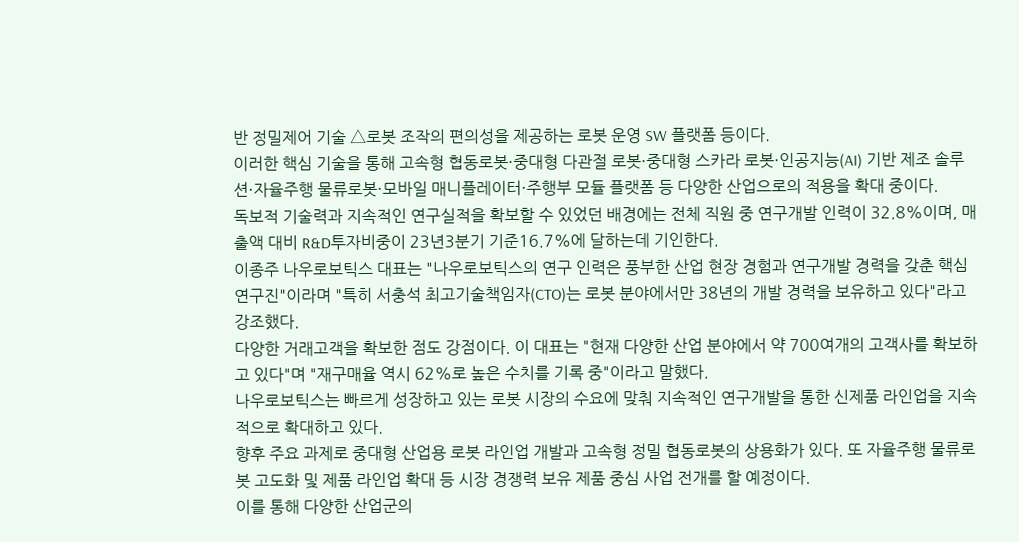반 정밀제어 기술 △로봇 조작의 편의성을 제공하는 로봇 운영 SW 플랫폼 등이다.
이러한 핵심 기술을 통해 고속형 협동로봇·중대형 다관절 로봇·중대형 스카라 로봇·인공지능(AI) 기반 제조 솔루션·자율주행 물류로봇·모바일 매니플레이터·주행부 모듈 플랫폼 등 다양한 산업으로의 적용을 확대 중이다.
독보적 기술력과 지속적인 연구실적을 확보할 수 있었던 배경에는 전체 직원 중 연구개발 인력이 32.8%이며, 매출액 대비 R&D투자비중이 23년3분기 기준16.7%에 달하는데 기인한다.
이종주 나우로보틱스 대표는 "나우로보틱스의 연구 인력은 풍부한 산업 현장 경험과 연구개발 경력을 갖춘 핵심 연구진"이라며 "특히 서충석 최고기술책임자(CTO)는 로봇 분야에서만 38년의 개발 경력을 보유하고 있다"라고 강조했다.
다양한 거래고객을 확보한 점도 강점이다. 이 대표는 "현재 다양한 산업 분야에서 약 700여개의 고객사를 확보하고 있다"며 "재구매율 역시 62%로 높은 수치를 기록 중"이라고 말했다.
나우로보틱스는 빠르게 성장하고 있는 로봇 시장의 수요에 맞춰 지속적인 연구개발을 통한 신제품 라인업을 지속적으로 확대하고 있다.
향후 주요 과제로 중대형 산업용 로봇 라인업 개발과 고속형 정밀 협동로봇의 상용화가 있다. 또 자율주행 물류로봇 고도화 및 제품 라인업 확대 등 시장 경쟁력 보유 제품 중심 사업 전개를 할 예정이다.
이를 통해 다양한 산업군의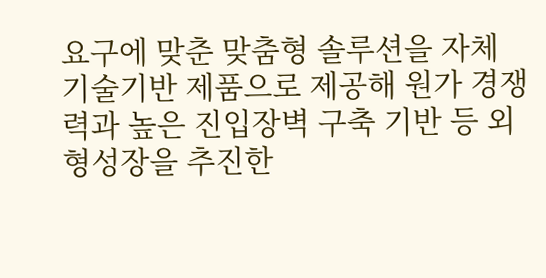요구에 맞춘 맞춤형 솔루션을 자체 기술기반 제품으로 제공해 원가 경쟁력과 높은 진입장벽 구축 기반 등 외형성장을 추진한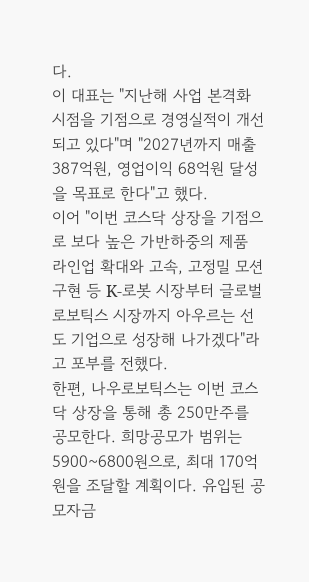다.
이 대표는 "지난해 사업 본격화 시점을 기점으로 경영실적이 개선되고 있다"며 "2027년까지 매출 387억원, 영업이익 68억원 달성을 목표로 한다"고 했다.
이어 "이번 코스닥 상장을 기점으로 보다 높은 가반하중의 제품 라인업 확대와 고속, 고정밀 모션 구현 등 K-로봇 시장부터 글로벌 로보틱스 시장까지 아우르는 선도 기업으로 성장해 나가겠다"라고 포부를 전했다.
한편, 나우로보틱스는 이번 코스닥 상장을 통해 총 250만주를 공모한다. 희망공모가 범위는 5900~6800원으로, 최대 170억원을 조달할 계획이다. 유입된 공모자금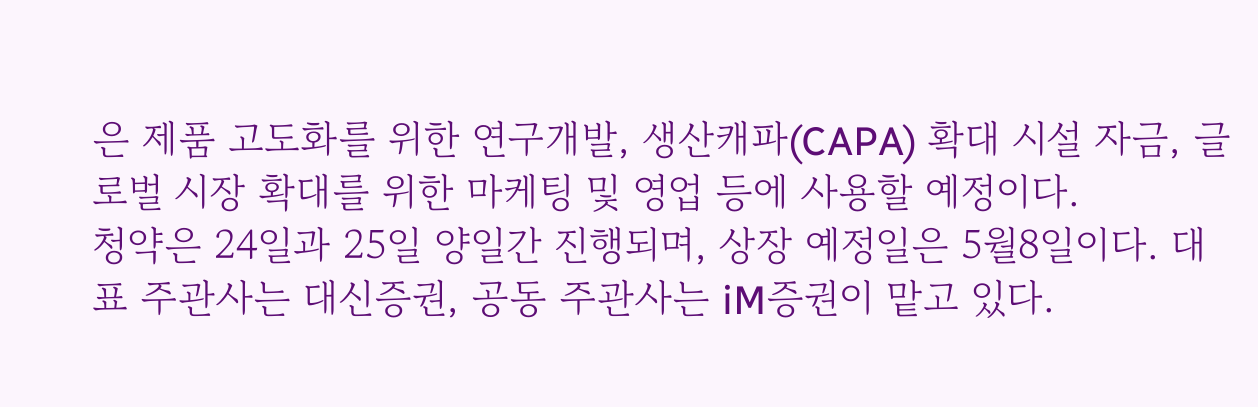은 제품 고도화를 위한 연구개발, 생산캐파(CAPA) 확대 시설 자금, 글로벌 시장 확대를 위한 마케팅 및 영업 등에 사용할 예정이다.
청약은 24일과 25일 양일간 진행되며, 상장 예정일은 5월8일이다. 대표 주관사는 대신증권, 공동 주관사는 iM증권이 맡고 있다.